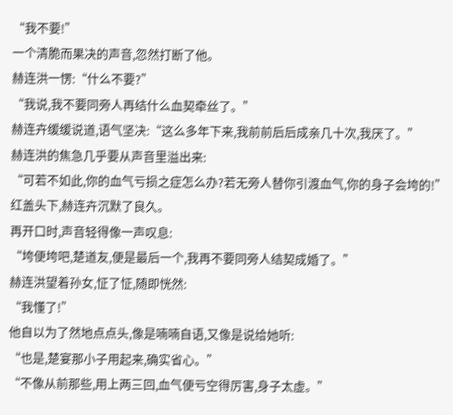“我不要!”
一个清脆而果决的声音,忽然打断了他。
赫连洪一愣:“什么不要?”
“我说,我不要同旁人再结什么血契牵丝了。”
赫连卉缓缓说道,语气坚决:“这么多年下来,我前前后后成亲几十次,我厌了。”
赫连洪的焦急几乎要从声音里溢出来:
“可若不如此,你的血气亏损之症怎么办?若无旁人替你引渡血气,你的身子会垮的!”
红盖头下,赫连卉沉默了良久。
再开口时,声音轻得像一声叹息:
“垮便垮吧,楚道友,便是最后一个,我再不要同旁人结契成婚了。”
赫连洪望着孙女,怔了怔,随即恍然:
“我懂了!”
他自以为了然地点点头,像是喃喃自语,又像是说给她听:
“也是,楚宴那小子用起来,确实省心。”
“不像从前那些,用上两三回,血气便亏空得厉害,身子太虚。”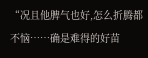“况且他脾气也好,怎么折腾都不恼……确是难得的好苗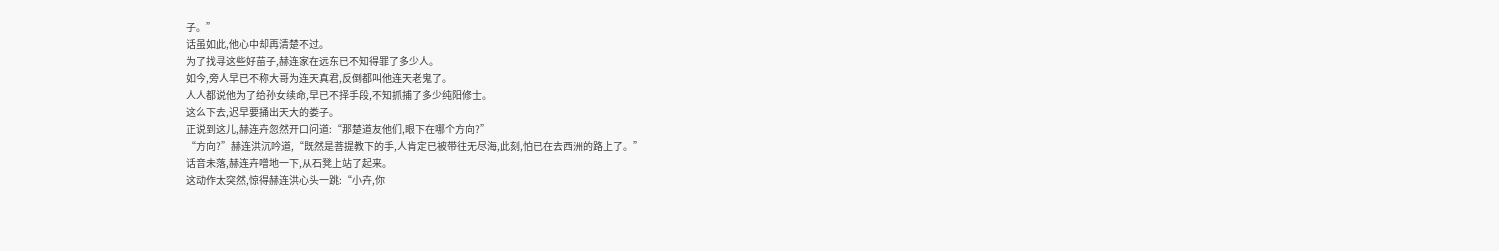子。”
话虽如此,他心中却再清楚不过。
为了找寻这些好苗子,赫连家在远东已不知得罪了多少人。
如今,旁人早已不称大哥为连天真君,反倒都叫他连天老鬼了。
人人都说他为了给孙女续命,早已不择手段,不知抓捕了多少纯阳修士。
这么下去,迟早要捅出天大的娄子。
正说到这儿,赫连卉忽然开口问道:“那楚道友他们,眼下在哪个方向?”
“方向?”赫连洪沉吟道,“既然是菩提教下的手,人肯定已被带往无尽海,此刻,怕已在去西洲的路上了。”
话音未落,赫连卉噌地一下,从石凳上站了起来。
这动作太突然,惊得赫连洪心头一跳:“小卉,你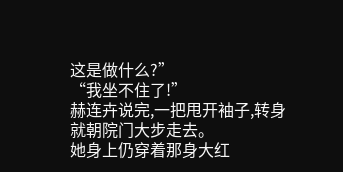这是做什么?”
“我坐不住了!”
赫连卉说完,一把甩开袖子,转身就朝院门大步走去。
她身上仍穿着那身大红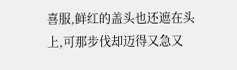喜服,鲜红的盖头也还遮在头上,可那步伐却迈得又急又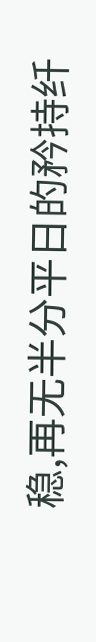稳,再无半分平日的矜持纤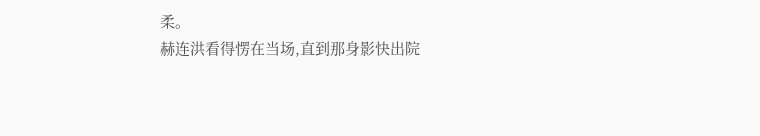柔。
赫连洪看得愣在当场,直到那身影快出院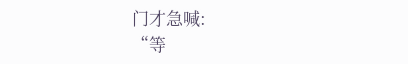门才急喊:
“等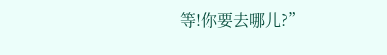等!你要去哪儿?”